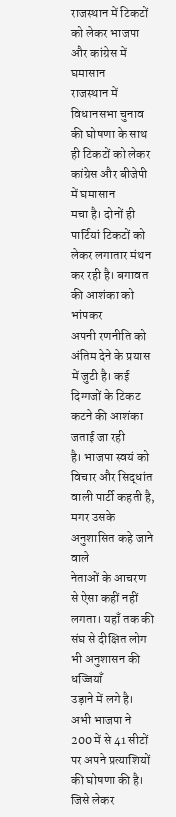राजस्थान में टिकटों को लेकर भाजपा और कांग्रेस में घमासान
राजस्थान में विधानसभा चुनाव की घोषणा के साथ ही टिकटों को लेकर कांग्रेस और बीजेपी में घमासान
मचा है। दोनों ही पार्टियां टिकटों को लेकर लगातार मंथन कर रही है। बगावत की आशंका को भांपकर
अपनी रणनीति को अंतिम देने के प्रयास में जुटी है। कई दिग्गजों के टिकट कटने की आशंका जताई जा रही
है। भाजपा स्वयं को विचार और सिद्धांत वाली पार्टी कहती है, मगर उसके अनुशासित कहे जाने वाले
नेताओं के आचरण से ऐसा कहीं नहीं लगता। यहाँ तक की संघ से दीक्षित लोग भी अनुशासन की धज्जियाँ
उड़ाने में लगे है। अभी भाजपा ने 200 में से 41 सीटों पर अपने प्रत्याशियों की घोषणा की है। जिसे लेकर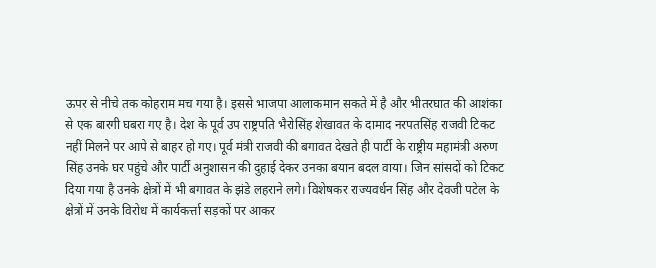ऊपर से नीचे तक कोहराम मच गया है। इससे भाजपा आलाकमान सकते में है और भीतरघात की आशंका
से एक बारगी घबरा गए है। देश के पूर्व उप राष्ट्रपति भैरोसिंह शेखावत के दामाद नरपतसिंह राजवी टिकट
नहीं मिलने पर आपे से बाहर हो गए। पूर्व मंत्री राजवी की बगावत देखते ही पार्टी के राष्ट्रीय महामंत्री अरुण
सिंह उनके घर पहुंचे और पार्टी अनुशासन की दुहाई देकर उनका बयान बदल वाया। जिन सांसदों को टिकट
दिया गया है उनके क्षेत्रों में भी बगावत के झंडे लहराने लगे। विशेषकर राज्यवर्धन सिंह और देवजी पटेल के
क्षेत्रों में उनके विरोध में कार्यकर्त्ता सड़कों पर आकर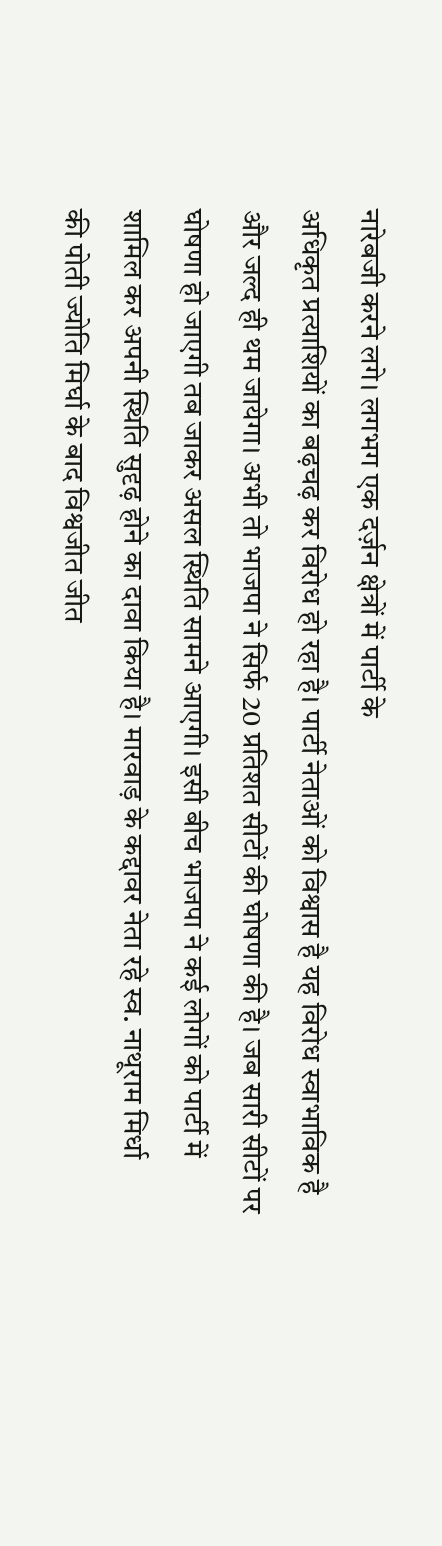नारेबजी करने लगे। लगभग एक दर्ज़न क्षेत्रों में पार्टी के
अधिकृत प्रत्याशियों का बढ़चढ़ कर विरोध हो रहा है। पार्टी नेताओं को विश्वास है यह विरोध स्वाभाविक है
और जल्द ही थम जायेगा। अभी तो भाजपा ने सिर्फ 20 प्रतिशत सीटों की घोषणा की है। जब सारी सीटों पर
घोषणा हो जाएगी तब जाकर असल स्थिति सामने आएगी। इसी बीच भाजपा ने कई लोगों को पार्टी में
शामिल कर अपनी स्थिति सुदृढ़ होने का दावा किया है। मारवाड़ के कद्दावर नेता रहे स्व. नाथूराम मिर्धा
की पोती ज्योति मिर्घा के बाद विश्वजीत जीत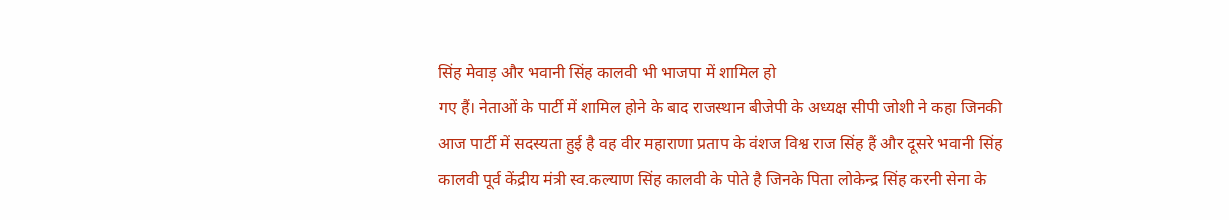सिंह मेवाड़ और भवानी सिंह कालवी भी भाजपा में शामिल हो
गए हैं। नेताओं के पार्टी में शामिल होने के बाद राजस्थान बीजेपी के अध्यक्ष सीपी जोशी ने कहा जिनकी
आज पार्टी में सदस्यता हुई है वह वीर महाराणा प्रताप के वंशज विश्व राज सिंह हैं और दूसरे भवानी सिंह
कालवी पूर्व केंद्रीय मंत्री स्व.कल्याण सिंह कालवी के पोते है जिनके पिता लोकेन्द्र सिंह करनी सेना के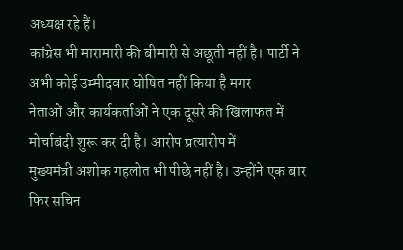अध्यक्ष रहे हैं।
कांग्रेस भी मारामारी की बीमारी से अछूती नहीं है। पार्टी ने अभी कोई उम्मीदवार घोषित नहीं किया है मगर
नेताओं और कार्यकर्ताओं ने एक दूसरे की खिलाफत में मोर्चाबंदी शुरू कर दी है। आरोप प्रत्यारोप में
मुख्यमंत्री अशोक गहलोत भी पीछे नहीं है। उन्होंने एक बार फिर सचिन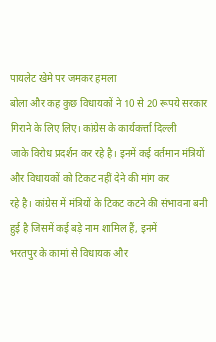पायलेट खेमे पर जमकर हमला
बोला और कह कुछ विधायकों ने 10 से 20 रूपये सरकार गिराने के लिए लिए। कांग्रेस के कार्यकर्त्ता दिल्ली
जाके विरोध प्रदर्शन कर रहे है। इनमें कई वर्तमान मंत्रियों और विधायकों को टिकट नहीं देने की मांग कर
रहे है। कांग्रेस में मंत्रियों के टिकट कटने की संभावना बनी हुई है जिसमें कई बड़े नाम शामिल हैं, इनमें
भरतपुर के कामां से विधायक और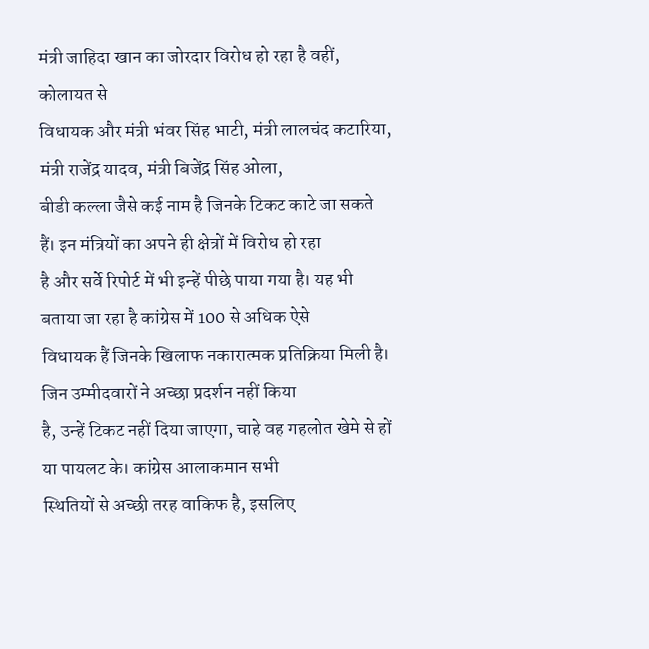मंत्री जाहिदा खान का जोरदार विरोध हो रहा है वहीं, कोलायत से
विधायक और मंत्री भंवर सिंह भाटी, मंत्री लालचंद कटारिया, मंत्री राजेंद्र यादव, मंत्री बिजेंद्र सिंह ओला,
बीडी कल्ला जैसे कई नाम है जिनके टिकट काटे जा सकते हैं। इन मंत्रियों का अपने ही क्षेत्रों में विरोध हो रहा
है और सर्वे रिपोर्ट में भी इन्हें पीछे पाया गया है। यह भी बताया जा रहा है कांग्रेस में 100 से अधिक ऐसे
विधायक हैं जिनके खिलाफ नकारात्मक प्रतिक्रिया मिली है। जिन उम्मीदवारों ने अच्छा प्रदर्शन नहीं किया
है, उन्हें टिकट नहीं दिया जाएगा, चाहे वह गहलोत खेमे से हों या पायलट के। कांग्रेस आलाकमान सभी
स्थितियों से अच्छी तरह वाकिफ है, इसलिए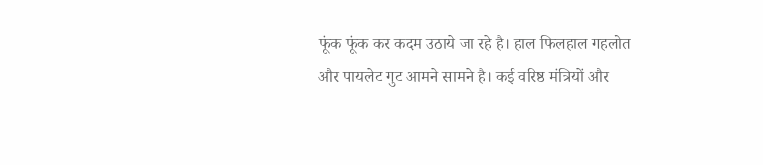फूंक फूंक कर कदम उठाये जा रहे है। हाल फिलहाल गहलोत
और पायलेट गुट आमने सामने है। कई वरिष्ठ मंत्रियों और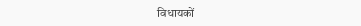विधायकों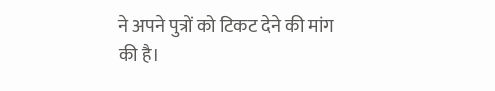ने अपने पुत्रों को टिकट देने की मांग
की है।